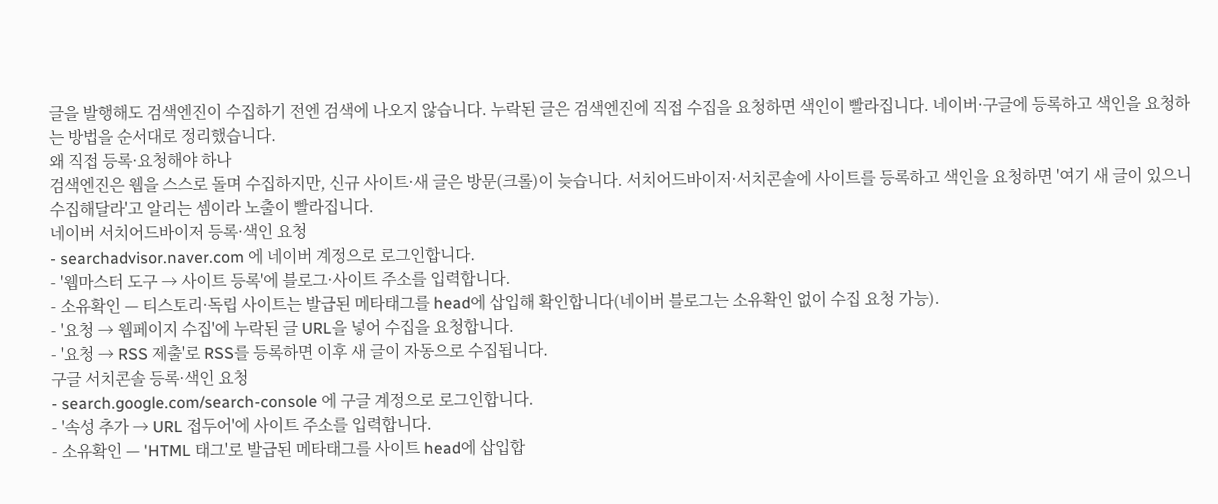글을 발행해도 검색엔진이 수집하기 전엔 검색에 나오지 않습니다. 누락된 글은 검색엔진에 직접 수집을 요청하면 색인이 빨라집니다. 네이버·구글에 등록하고 색인을 요청하는 방법을 순서대로 정리했습니다.
왜 직접 등록·요청해야 하나
검색엔진은 웹을 스스로 돌며 수집하지만, 신규 사이트·새 글은 방문(크롤)이 늦습니다. 서치어드바이저·서치콘솔에 사이트를 등록하고 색인을 요청하면 '여기 새 글이 있으니 수집해달라'고 알리는 셈이라 노출이 빨라집니다.
네이버 서치어드바이저 등록·색인 요청
- searchadvisor.naver.com 에 네이버 계정으로 로그인합니다.
- '웹마스터 도구 → 사이트 등록'에 블로그·사이트 주소를 입력합니다.
- 소유확인 — 티스토리·독립 사이트는 발급된 메타태그를 head에 삽입해 확인합니다(네이버 블로그는 소유확인 없이 수집 요청 가능).
- '요청 → 웹페이지 수집'에 누락된 글 URL을 넣어 수집을 요청합니다.
- '요청 → RSS 제출'로 RSS를 등록하면 이후 새 글이 자동으로 수집됩니다.
구글 서치콘솔 등록·색인 요청
- search.google.com/search-console 에 구글 계정으로 로그인합니다.
- '속성 추가 → URL 접두어'에 사이트 주소를 입력합니다.
- 소유확인 — 'HTML 태그'로 발급된 메타태그를 사이트 head에 삽입합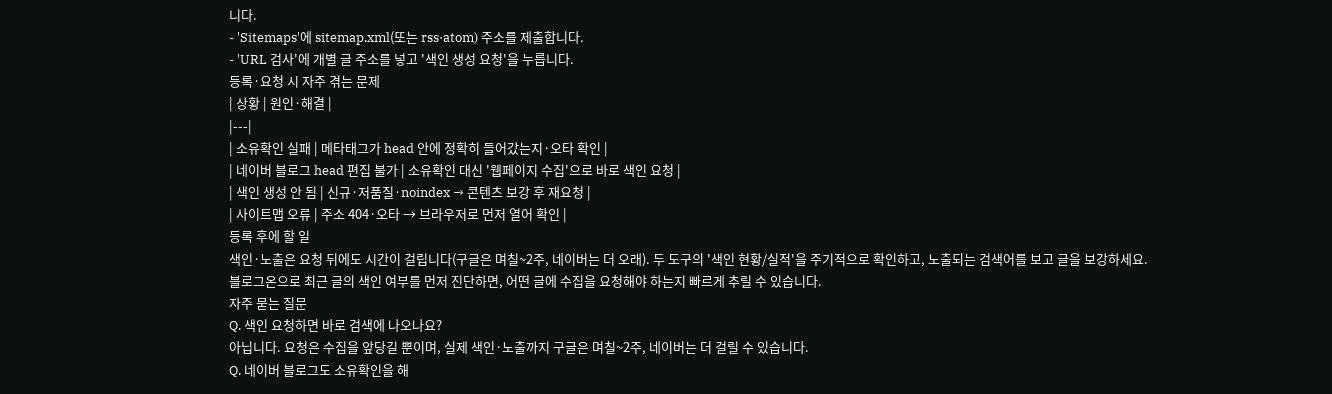니다.
- 'Sitemaps'에 sitemap.xml(또는 rss·atom) 주소를 제출합니다.
- 'URL 검사'에 개별 글 주소를 넣고 '색인 생성 요청'을 누릅니다.
등록·요청 시 자주 겪는 문제
| 상황 | 원인·해결 |
|---|
| 소유확인 실패 | 메타태그가 head 안에 정확히 들어갔는지·오타 확인 |
| 네이버 블로그 head 편집 불가 | 소유확인 대신 '웹페이지 수집'으로 바로 색인 요청 |
| 색인 생성 안 됨 | 신규·저품질·noindex → 콘텐츠 보강 후 재요청 |
| 사이트맵 오류 | 주소 404·오타 → 브라우저로 먼저 열어 확인 |
등록 후에 할 일
색인·노출은 요청 뒤에도 시간이 걸립니다(구글은 며칠~2주, 네이버는 더 오래). 두 도구의 '색인 현황/실적'을 주기적으로 확인하고, 노출되는 검색어를 보고 글을 보강하세요.
블로그온으로 최근 글의 색인 여부를 먼저 진단하면, 어떤 글에 수집을 요청해야 하는지 빠르게 추릴 수 있습니다.
자주 묻는 질문
Q. 색인 요청하면 바로 검색에 나오나요?
아닙니다. 요청은 수집을 앞당길 뿐이며, 실제 색인·노출까지 구글은 며칠~2주, 네이버는 더 걸릴 수 있습니다.
Q. 네이버 블로그도 소유확인을 해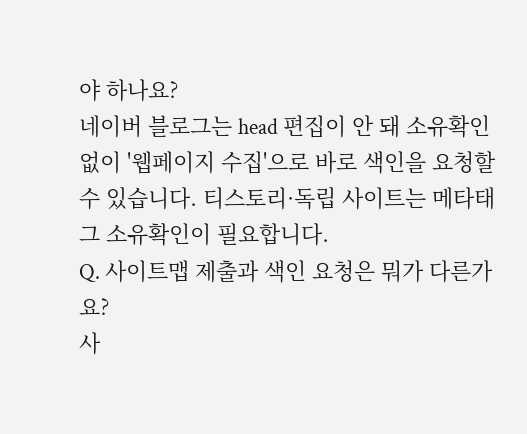야 하나요?
네이버 블로그는 head 편집이 안 돼 소유확인 없이 '웹페이지 수집'으로 바로 색인을 요청할 수 있습니다. 티스토리·독립 사이트는 메타태그 소유확인이 필요합니다.
Q. 사이트맵 제출과 색인 요청은 뭐가 다른가요?
사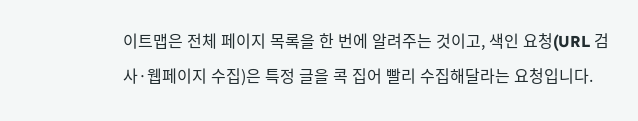이트맵은 전체 페이지 목록을 한 번에 알려주는 것이고, 색인 요청(URL 검사·웹페이지 수집)은 특정 글을 콕 집어 빨리 수집해달라는 요청입니다.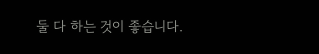둘 다 하는 것이 좋습니다.